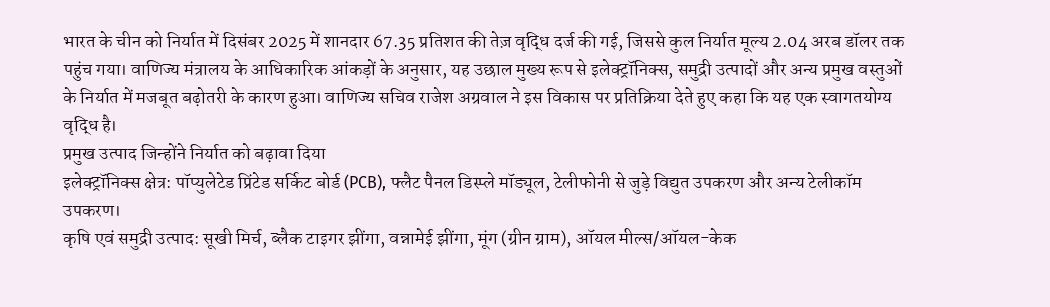भारत के चीन को निर्यात में दिसंबर 2025 में शानदार 67.35 प्रतिशत की तेज़ वृद्धि दर्ज की गई, जिससे कुल निर्यात मूल्य 2.04 अरब डॉलर तक पहुंच गया। वाणिज्य मंत्रालय के आधिकारिक आंकड़ों के अनुसार, यह उछाल मुख्य रूप से इलेक्ट्रॉनिक्स, समुद्री उत्पादों और अन्य प्रमुख वस्तुओं के निर्यात में मजबूत बढ़ोतरी के कारण हुआ। वाणिज्य सचिव राजेश अग्रवाल ने इस विकास पर प्रतिक्रिया देते हुए कहा कि यह एक स्वागतयोग्य वृद्धि है।
प्रमुख उत्पाद जिन्होंने निर्यात को बढ़ावा दिया
इलेक्ट्रॉनिक्स क्षेत्र: पॉप्युलेटेड प्रिंटेड सर्किट बोर्ड (PCB), फ्लैट पैनल डिस्प्ले मॉड्यूल, टेलीफोनी से जुड़े विद्युत उपकरण और अन्य टेलीकॉम उपकरण।
कृषि एवं समुद्री उत्पाद: सूखी मिर्च, ब्लैक टाइगर झींगा, वन्नामेई झींगा, मूंग (ग्रीन ग्राम), ऑयल मील्स/ऑयल-केक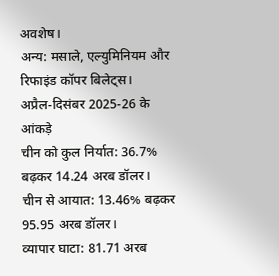अवशेष।
अन्य: मसाले, एल्युमिनियम और रिफाइंड कॉपर बिलेट्स।
अप्रैल-दिसंबर 2025-26 के आंकड़े
चीन को कुल निर्यात: 36.7% बढ़कर 14.24 अरब डॉलर।
चीन से आयात: 13.46% बढ़कर 95.95 अरब डॉलर।
व्यापार घाटा: 81.71 अरब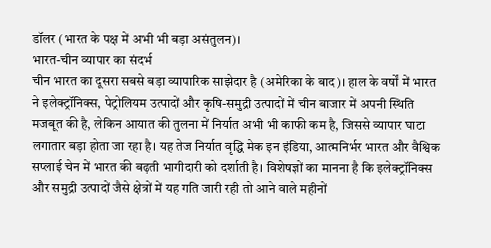डॉलर (भारत के पक्ष में अभी भी बड़ा असंतुलन)।
भारत-चीन व्यापार का संदर्भ
चीन भारत का दूसरा सबसे बड़ा व्यापारिक साझेदार है (अमेरिका के बाद)। हाल के वर्षों में भारत ने इलेक्ट्रॉनिक्स, पेट्रोलियम उत्पादों और कृषि-समुद्री उत्पादों में चीन बाजार में अपनी स्थिति मजबूत की है, लेकिन आयात की तुलना में निर्यात अभी भी काफी कम है, जिससे व्यापार घाटा लगातार बड़ा होता जा रहा है। यह तेज निर्यात वृद्धि मेक इन इंडिया, आत्मनिर्भर भारत और वैश्विक सप्लाई चेन में भारत की बढ़ती भागीदारी को दर्शाती है। विशेषज्ञों का मानना है कि इलेक्ट्रॉनिक्स और समुद्री उत्पादों जैसे क्षेत्रों में यह गति जारी रही तो आने वाले महीनों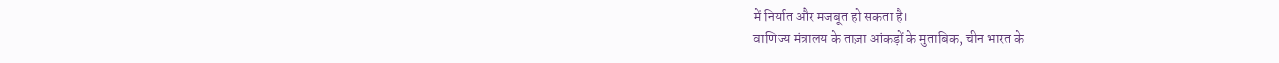में निर्यात और मजबूत हो सकता है।
वाणिज्य मंत्रालय के ताज़ा आंकड़ों के मुताबिक, चीन भारत के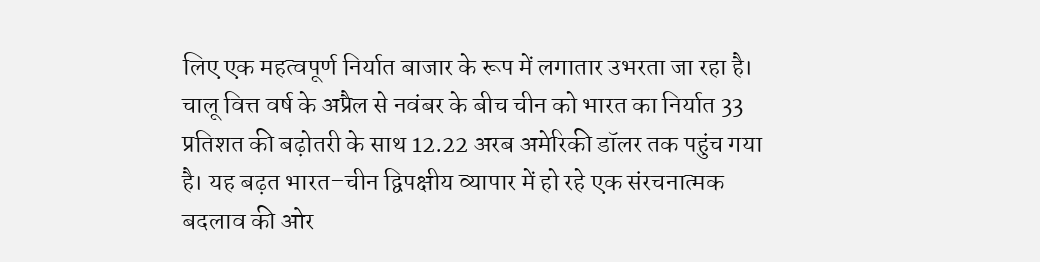लिए एक महत्वपूर्ण निर्यात बाजार के रूप में लगातार उभरता जा रहा है। चालू वित्त वर्ष के अप्रैल से नवंबर के बीच चीन को भारत का निर्यात 33 प्रतिशत की बढ़ोतरी के साथ 12.22 अरब अमेरिकी डॉलर तक पहुंच गया है। यह बढ़त भारत–चीन द्विपक्षीय व्यापार में हो रहे एक संरचनात्मक बदलाव की ओर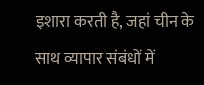इशारा करती है, जहां चीन के साथ व्यापार संबंधों में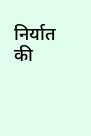निर्यात की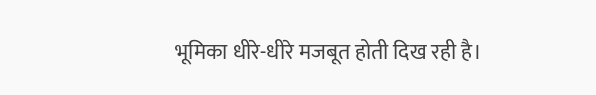भूमिका धीरे-धीरे मजबूत होती दिख रही है।